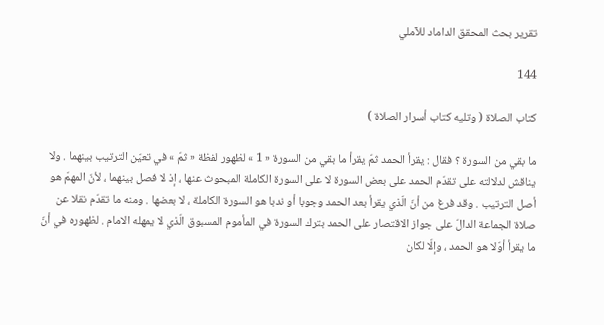تقرير بحث المحقق الداماد للآملي

144

كتاب الصلاة ( وتليه كتاب أسرار الصلاة )

ما بقي من السورة ؟ فقال : يقرأ الحمد ثمّ يقرأ ما بقي من السورة « 1 » لظهور لفظة « ثمّ » في تعيّن الترتيب بينهما . ولا يناقش لدلالته على تقدّم الحمد على بعض السورة لا على السورة الكاملة المبحوث عنها ، إذ لا فصل بينهما ، لأنّ المهمّ هو أصل الترتيب . وقد فرغ من أنّ الّذي يقرأ بعد الحمد وجوبا أو ندبا هو السورة الكاملة ، لا بعضها . ومنه ما تقدّم نقلا عن صلاة الجماعة الدالّ على جواز الاقتصار على الحمد بترك السورة في المأموم المسبوق الّذي لا يمهله الامام . لظهوره في أنّ ما يقرأ أوّلا هو الحمد ، وإلّا لكان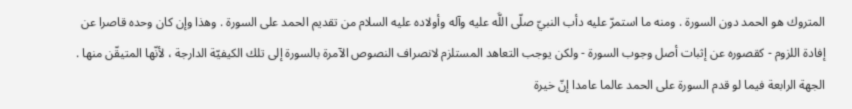المتروك هو الحمد دون السورة . ومنه ما استمرّ عليه دأب النبيّ صلّى اللَّه عليه وآله وأولاده عليه السلام من تقديم الحمد على السورة . وهذا وإن كان وحده قاصرا عن إفادة اللزوم - كقصوره عن إثبات أصل وجوب السورة - ولكن يوجب التعاهد المستلزم لانصراف النصوص الآمرة بالسورة إلى تلك الكيفيّة الدارجة ، لأنّها المتيقّن منها . الجهة الرابعة فيما لو قدم السورة على الحمد عالما عامدا إنّ خيرة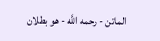الماتن - رحمه اللَّه - هو بطلان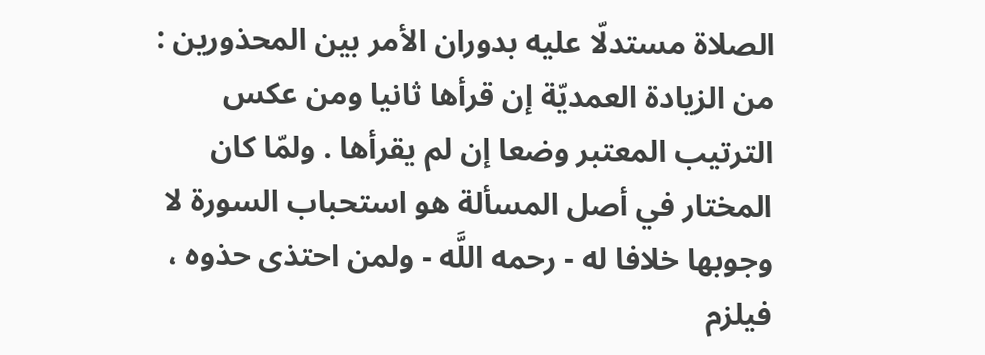الصلاة مستدلّا عليه بدوران الأمر بين المحذورين : من الزيادة العمديّة إن قرأها ثانيا ومن عكس الترتيب المعتبر وضعا إن لم يقرأها . ولمّا كان المختار في أصل المسألة هو استحباب السورة لا وجوبها خلافا له - رحمه اللَّه - ولمن احتذى حذوه ، فيلزم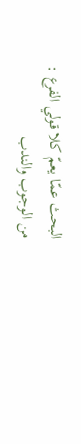البحث عمّا يعمّ كلا قولي الفرع : من الوجوب والندب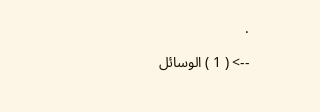.

--> ( 1 ) الوسائل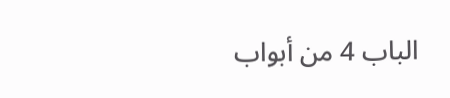الباب 4 من أبواب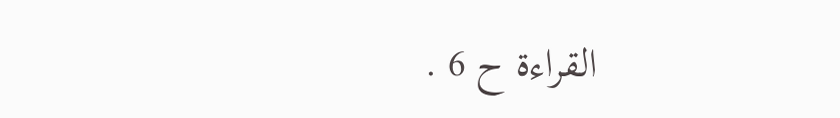القراءة ح 6 .